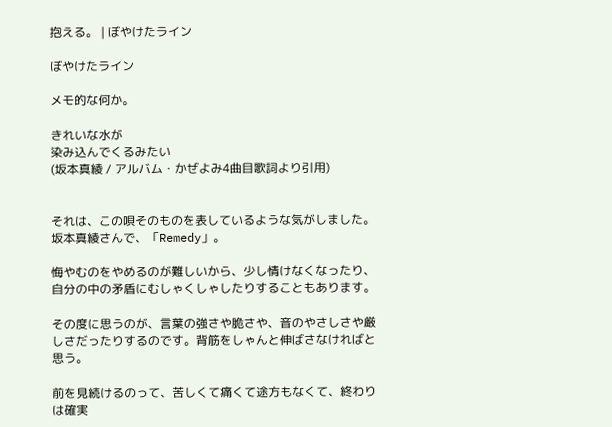抱える。 | ぼやけたライン

ぼやけたライン

メモ的な何か。

きれいな水が
染み込んでくるみたい
(坂本真綾 / アルバム・かぜよみ4曲目歌詞より引用)


それは、この唄そのものを表しているような気がしました。坂本真綾さんで、「Remedy」。

悔やむのをやめるのが難しいから、少し情けなくなったり、自分の中の矛盾にむしゃくしゃしたりすることもあります。

その度に思うのが、言葉の強さや脆さや、音のやさしさや厳しさだったりするのです。背筋をしゃんと伸ばさなければと思う。

前を見続けるのって、苦しくて痛くて途方もなくて、終わりは確実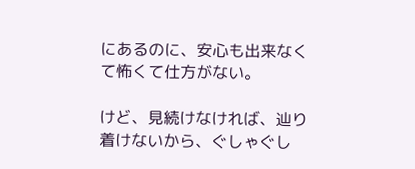にあるのに、安心も出来なくて怖くて仕方がない。

けど、見続けなければ、辿り着けないから、ぐしゃぐし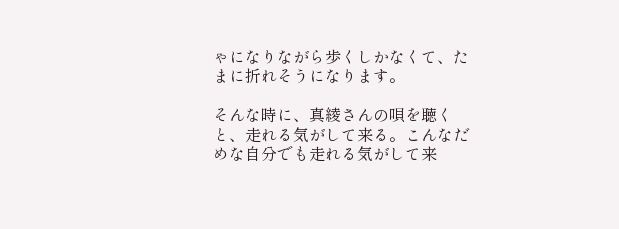ゃになりながら歩くしかなくて、たまに折れそうになります。

そんな時に、真綾さんの唄を聴くと、走れる気がして来る。こんなだめな自分でも走れる気がして来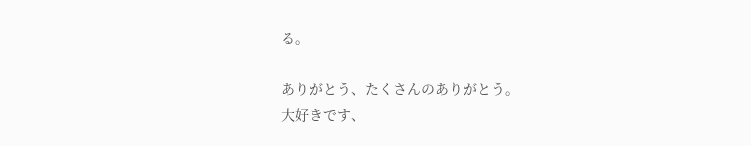る。

ありがとう、たくさんのありがとう。
大好きです、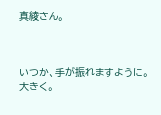真綾さん。



いつか、手が振れますように。大きく。